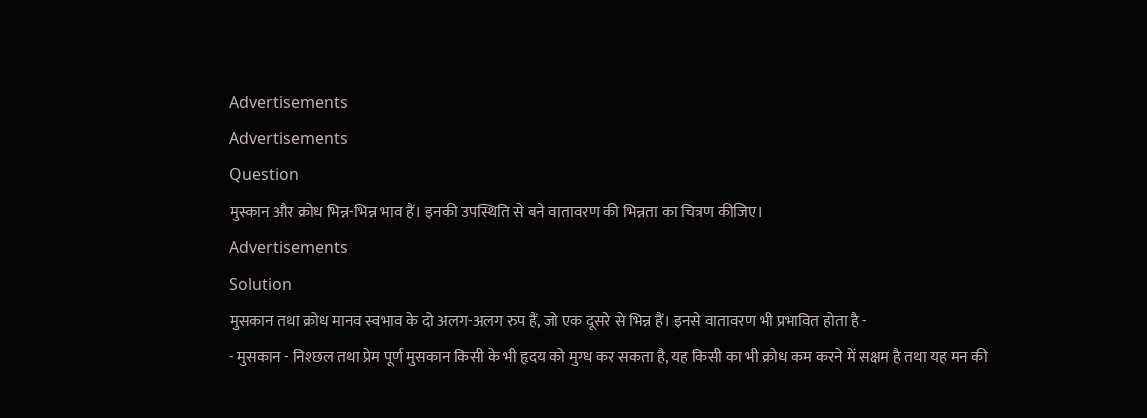Advertisements
Advertisements
Question
मुस्कान और क्रोध भिन्न-भिन्न भाव हैं। इनकी उपस्थिति से बने वातावरण की भिन्नता का चित्रण कीजिए।
Advertisements
Solution
मुसकान तथा क्रोध मानव स्वभाव के दो अलग-अलग रुप हैं, जो एक दूसरे से भिन्न हैं। इनसे वातावरण भी प्रभावित होता है -
- मुसकान - निश्छल तथा प्रेम पूर्ण मुसकान किसी के भी हृदय को मुग्ध कर सकता है, यह किसी का भी क्रोध कम करने में सक्षम है तथा यह मन की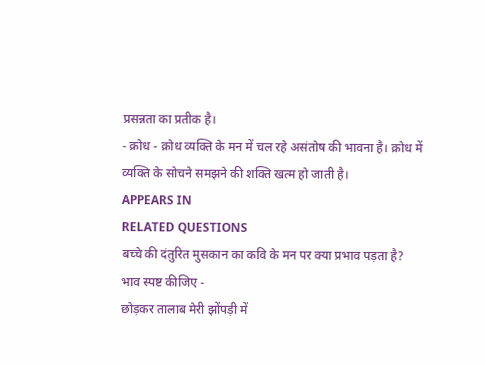प्रसन्नता का प्रतीक है।
- क्रोध - क्रोध व्यक्ति के मन में चल रहे असंतोष की भावना है। क्रोध में व्यक्ति के सोचने समझने की शक्ति खत्म हो जाती है।
APPEARS IN
RELATED QUESTIONS
बच्चे की दंतुरित मुसकान का कवि के मन पर क्या प्रभाव पड़ता है?
भाव स्पष्ट कीजिए -
छोड़कर तालाब मेरी झोंपड़ी में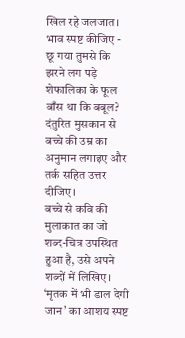खिल रहे जलजात।
भाव स्पष्ट कीजिए -
छू गया तुमसे कि झरने लग पड़े शेफालिका के फूल
बाँस था कि बबूल?
दंतुरित मुसकान से बच्चे की उम्र का अनुमान लगाइए और तर्क सहित उत्तर दीजिए।
बच्चे से कवि की मुलाकात का जो शब्द-चित्र उपस्थित हुआ है, उसे अपने शब्दों में लिखिए।
‘मृतक में भी डाल देगी जान’ का आशय स्पष्ट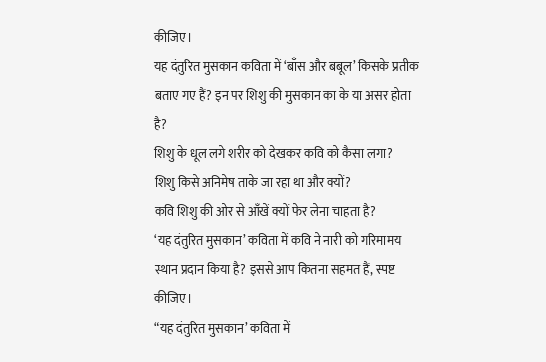कीजिए।
यह दंतुरित मुसकान कविता में ‘बाँस और बबूल’ किसके प्रतीक बताए गए हैं? इन पर शिशु की मुसकान का के या असर होता है?
शिशु के धूल लगे शरीर को देखकर कवि को कैसा लगा?
शिशु किसे अनिमेष ताके जा रहा था और क्यों?
कवि शिशु की ओर से आँखें क्यों फेर लेना चाहता है?
‘यह दंतुरित मुसकान’ कविता में कवि ने नारी को गरिमामय स्थान प्रदान किया है? इससे आप कितना सहमत हैं, स्पष्ट कीजिए।
“यह दंतुरित मुसकान’ कविता में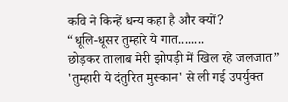कवि ने किन्हें धन्य कहा है और क्यों?
“धूलि-धूसर तुम्हारे ये गात........
छोड़कर तालाब मेरी झोपड़ी में खिल रहे जलजात”
'तुम्हारी ये दंतुरित मुस्कान' से ली गई उपर्युक्त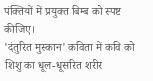पंक्तियों में प्रयुक्त बिम्ब को स्पष्ट कीजिए।
'दंतुरित मुस्कान' कविता में कवि को शिशु का धूल-धूसरित शरीर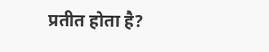प्रतीत होता है?